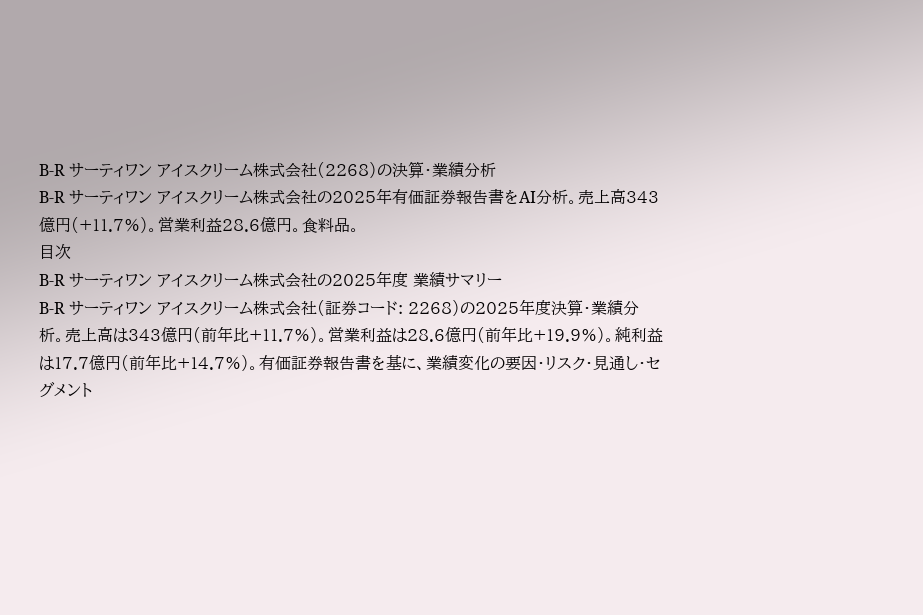B-R サーティワン アイスクリーム株式会社(2268)の決算・業績分析
B-R サーティワン アイスクリーム株式会社の2025年有価証券報告書をAI分析。売上高343億円(+11.7%)。営業利益28.6億円。食料品。
目次
B-R サーティワン アイスクリーム株式会社の2025年度 業績サマリー
B-R サーティワン アイスクリーム株式会社(証券コード: 2268)の2025年度決算・業績分析。売上高は343億円(前年比+11.7%)。営業利益は28.6億円(前年比+19.9%)。純利益は17.7億円(前年比+14.7%)。有価証券報告書を基に、業績変化の要因・リスク・見通し・セグメント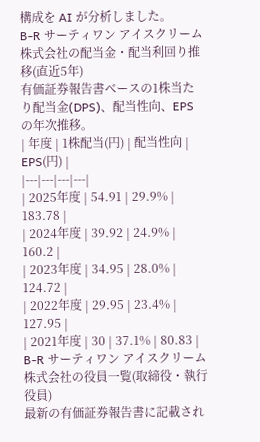構成を AI が分析しました。
B-R サーティワン アイスクリーム株式会社の配当金・配当利回り推移(直近5年)
有価証券報告書ベースの1株当たり配当金(DPS)、配当性向、EPSの年次推移。
| 年度 | 1株配当(円) | 配当性向 | EPS(円) |
|---|---|---|---|
| 2025年度 | 54.91 | 29.9% | 183.78 |
| 2024年度 | 39.92 | 24.9% | 160.2 |
| 2023年度 | 34.95 | 28.0% | 124.72 |
| 2022年度 | 29.95 | 23.4% | 127.95 |
| 2021年度 | 30 | 37.1% | 80.83 |
B-R サーティワン アイスクリーム株式会社の役員一覧(取締役・執行役員)
最新の有価証券報告書に記載され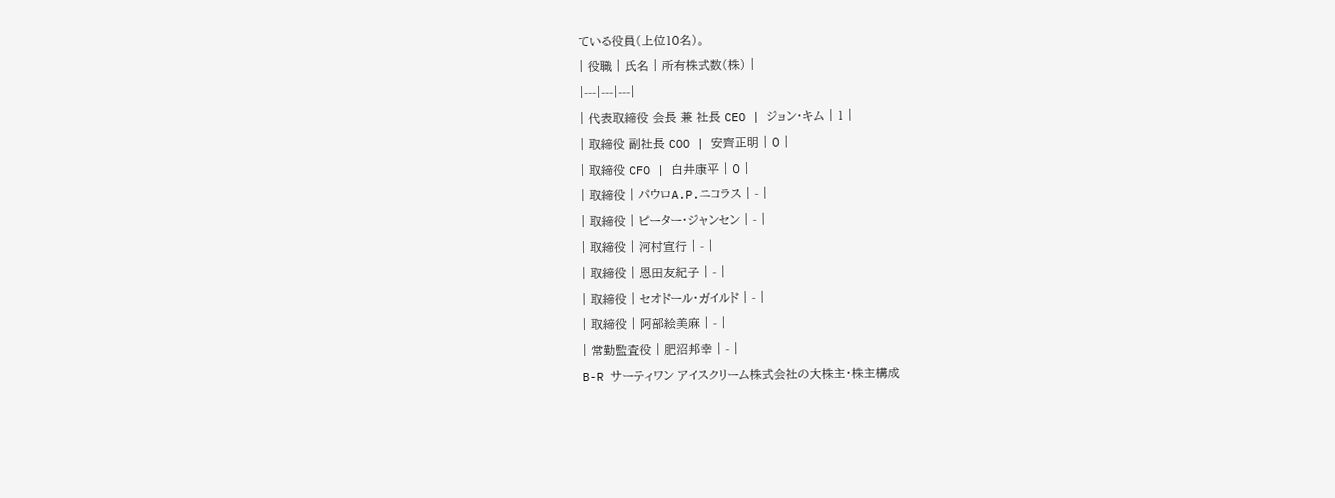ている役員(上位10名)。
| 役職 | 氏名 | 所有株式数(株) |
|---|---|---|
| 代表取締役 会長 兼 社長 CEO | ジョン・キム | 1 |
| 取締役 副社長 COO | 安齊正明 | 0 |
| 取締役 CFO | 白井康平 | 0 |
| 取締役 | パウロA.P.ニコラス | - |
| 取締役 | ピーター・ジャンセン | - |
| 取締役 | 河村宣行 | - |
| 取締役 | 恩田友紀子 | - |
| 取締役 | セオドール・ガイルド | - |
| 取締役 | 阿部絵美麻 | - |
| 常勤監査役 | 肥沼邦幸 | - |
B-R サーティワン アイスクリーム株式会社の大株主・株主構成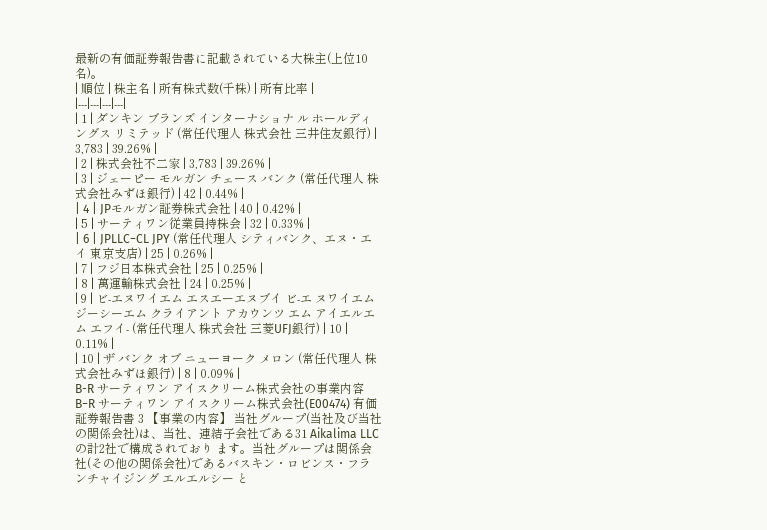最新の有価証券報告書に記載されている大株主(上位10名)。
| 順位 | 株主名 | 所有株式数(千株) | 所有比率 |
|---|---|---|---|
| 1 | ダンキン ブランズ インターナショナ ル ホールディングス リミテッド (常任代理人 株式会社 三井住友銀行) | 3,783 | 39.26% |
| 2 | 株式会社不二家 | 3,783 | 39.26% |
| 3 | ジェーピー モルガン チェース バンク (常任代理人 株式会社みずほ銀行) | 42 | 0.44% |
| 4 | JPモルガン証券株式会社 | 40 | 0.42% |
| 5 | サーティワン従業員持株会 | 32 | 0.33% |
| 6 | JPLLC−CL JPY (常任代理人 シティバンク、エヌ・エイ 東京支店) | 25 | 0.26% |
| 7 | フジ日本株式会社 | 25 | 0.25% |
| 8 | 萬運輸株式会社 | 24 | 0.25% |
| 9 | ビ-エヌワイエム エスエーエヌブイ ビ-エ ヌワイエム ジーシーエム クライアント アカウンツ エム アイエルエム エフイ- (常任代理人 株式会社 三菱UFJ銀行) | 10 | 0.11% |
| 10 | ザ バンク オブ ニューヨーク メロン (常任代理人 株式会社みずほ銀行) | 8 | 0.09% |
B-R サーティワン アイスクリーム株式会社の事業内容
B−R サーティワン アイスクリーム株式会社(E00474) 有価証券報告書 3 【事業の内容】 当社グループ(当社及び当社の関係会社)は、当社、連結子会社である31 Aikalima LLCの計2社で構成されており ます。当社グループは関係会社(その他の関係会社)であるバスキン・ロビンス・フランチャイジング エルエルシー と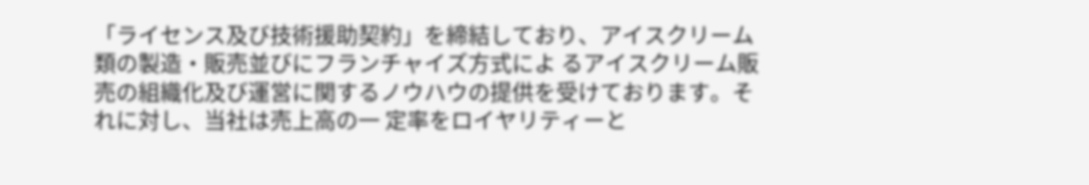「ライセンス及び技術援助契約」を締結しており、アイスクリーム類の製造・販売並びにフランチャイズ方式によ るアイスクリーム販売の組織化及び運営に関するノウハウの提供を受けております。それに対し、当社は売上高の一 定率をロイヤリティーと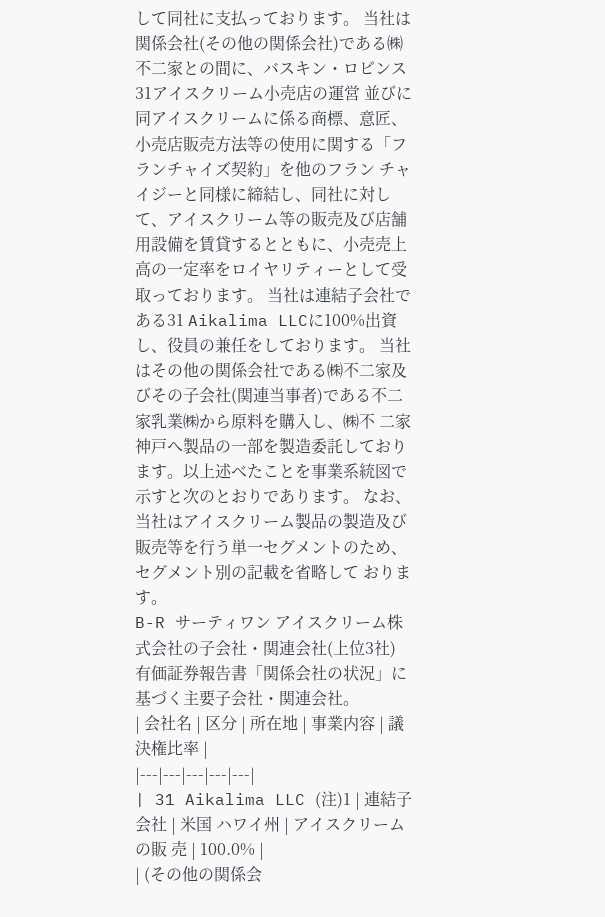して同社に支払っております。 当社は関係会社(その他の関係会社)である㈱不二家との間に、バスキン・ロビンス31アイスクリーム小売店の運営 並びに同アイスクリームに係る商標、意匠、小売店販売方法等の使用に関する「フランチャイズ契約」を他のフラン チャイジーと同様に締結し、同社に対して、アイスクリーム等の販売及び店舗用設備を賃貸するとともに、小売売上 高の一定率をロイヤリティーとして受取っております。 当社は連結子会社である31 Aikalima LLCに100%出資し、役員の兼任をしております。 当社はその他の関係会社である㈱不二家及びその子会社(関連当事者)である不二家乳業㈱から原料を購入し、㈱不 二家神戸へ製品の一部を製造委託しております。以上述べたことを事業系統図で示すと次のとおりであります。 なお、当社はアイスクリーム製品の製造及び販売等を行う単一セグメントのため、セグメント別の記載を省略して おります。
B-R サーティワン アイスクリーム株式会社の子会社・関連会社(上位3社)
有価証券報告書「関係会社の状況」に基づく主要子会社・関連会社。
| 会社名 | 区分 | 所在地 | 事業内容 | 議決権比率 |
|---|---|---|---|---|
| 31 Aikalima LLC (注)1 | 連結子会社 | 米国 ハワイ州 | アイスクリームの販 売 | 100.0% |
| (その他の関係会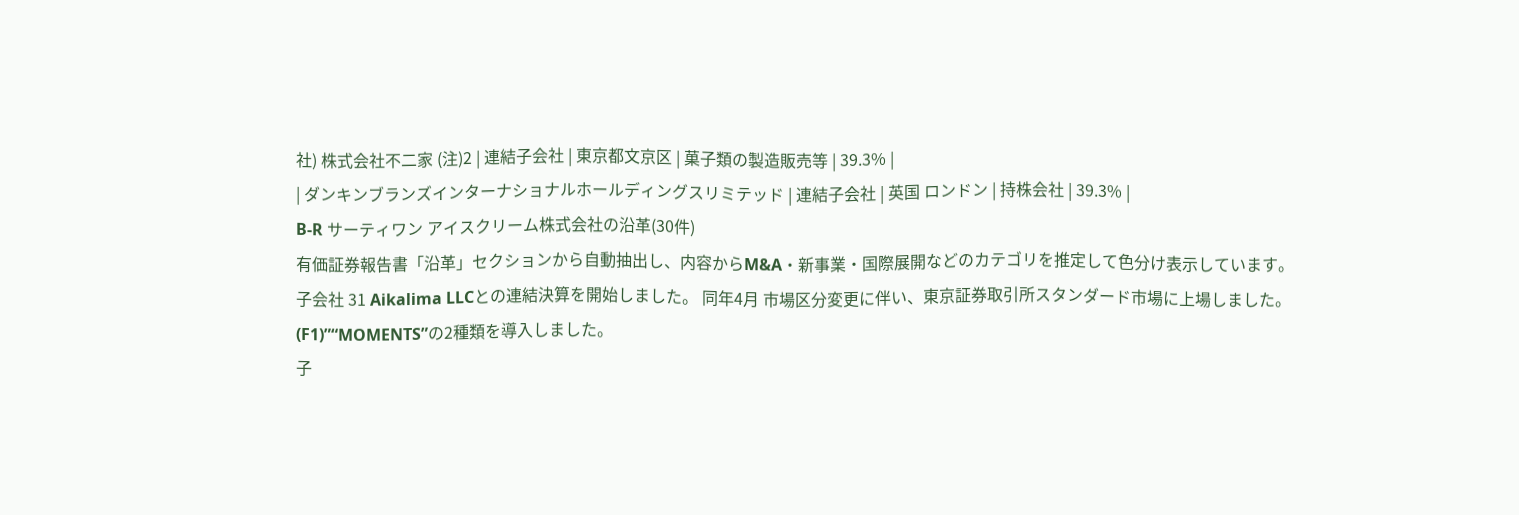社) 株式会社不二家 (注)2 | 連結子会社 | 東京都文京区 | 菓子類の製造販売等 | 39.3% |
| ダンキンブランズインターナショナルホールディングスリミテッド | 連結子会社 | 英国 ロンドン | 持株会社 | 39.3% |
B-R サーティワン アイスクリーム株式会社の沿革(30件)
有価証券報告書「沿革」セクションから自動抽出し、内容からM&A・新事業・国際展開などのカテゴリを推定して色分け表示しています。
子会社 31 Aikalima LLCとの連結決算を開始しました。 同年4月 市場区分変更に伴い、東京証券取引所スタンダード市場に上場しました。
(F1)”“MOMENTS”の2種類を導入しました。
子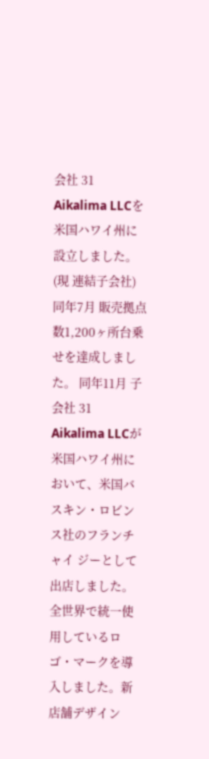会社 31 Aikalima LLCを米国ハワイ州に設立しました。(現 連結子会社) 同年7月 販売拠点数1,200ヶ所台乗せを達成しました。 同年11月 子会社 31 Aikalima LLCが米国ハワイ州において、米国バスキン・ロビンス社のフランチャイ ジーとして出店しました。 全世界で統一使用しているロゴ・マークを導入しました。新店舗デザイン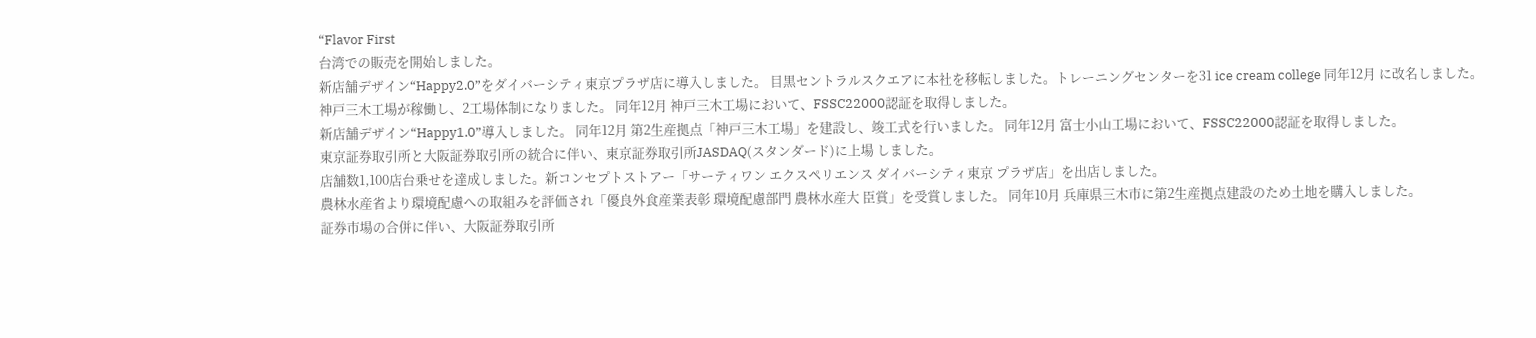“Flavor First
台湾での販売を開始しました。
新店舗デザイン“Happy2.0”をダイバーシティ東京プラザ店に導入しました。 目黒セントラルスクエアに本社を移転しました。トレーニングセンターを31 ice cream college 同年12月 に改名しました。
神戸三木工場が稼働し、2工場体制になりました。 同年12月 神戸三木工場において、FSSC22000認証を取得しました。
新店舗デザイン“Happy1.0”導入しました。 同年12月 第2生産拠点「神戸三木工場」を建設し、竣工式を行いました。 同年12月 富士小山工場において、FSSC22000認証を取得しました。
東京証券取引所と大阪証券取引所の統合に伴い、東京証券取引所JASDAQ(スタンダード)に上場 しました。
店舗数1,100店台乗せを達成しました。新コンセプトストアー「サーティワン エクスペリエンス ダイバーシティ東京 プラザ店」を出店しました。
農林水産省より環境配慮への取組みを評価され「優良外食産業表彰 環境配慮部門 農林水産大 臣賞」を受賞しました。 同年10月 兵庫県三木市に第2生産拠点建設のため土地を購入しました。
証券市場の合併に伴い、大阪証券取引所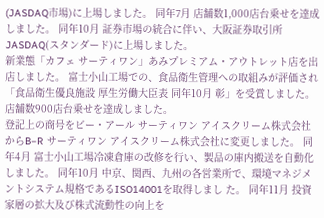(JASDAQ市場)に上場しました。 同年7月 店舗数1,000店台乗せを達成しました。 同年10月 証券市場の統合に伴い、大阪証券取引所JASDAQ(スタンダード)に上場しました。
新業態「カフェ サーティワン」あみプレミアム・アウトレット店を出店しました。 富士小山工場での、食品衛生管理への取組みが評価され「食品衛生優良施設 厚生労働大臣表 同年10月 彰」を受賞しました。
店舗数900店台乗せを達成しました。
登記上の商号をビー・アール サーティワン アイスクリーム株式会社からB−R サーティワン アイスクリーム株式会社に変更しました。 同年4月 富士小山工場冷凍倉庫の改修を行い、製品の庫内搬送を自動化しました。 同年10月 中京、関西、九州の各営業所で、環境マネジメントシステム規格であるISO14001を取得しまし た。 同年11月 投資家層の拡大及び株式流動性の向上を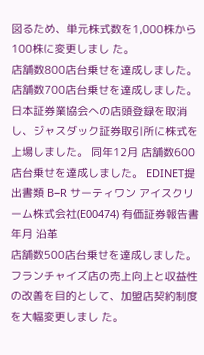図るため、単元株式数を1,000株から100株に変更しまし た。
店舗数800店台乗せを達成しました。
店舗数700店台乗せを達成しました。
日本証券業協会への店頭登録を取消し、ジャスダック証券取引所に株式を上場しました。 同年12月 店舗数600店台乗せを達成しました。 EDINET提出書類 B−R サーティワン アイスクリーム株式会社(E00474) 有価証券報告書 年月 沿革
店舗数500店台乗せを達成しました。
フランチャイズ店の売上向上と収益性の改善を目的として、加盟店契約制度を大幅変更しまし た。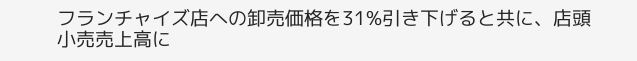フランチャイズ店への卸売価格を31%引き下げると共に、店頭小売売上高に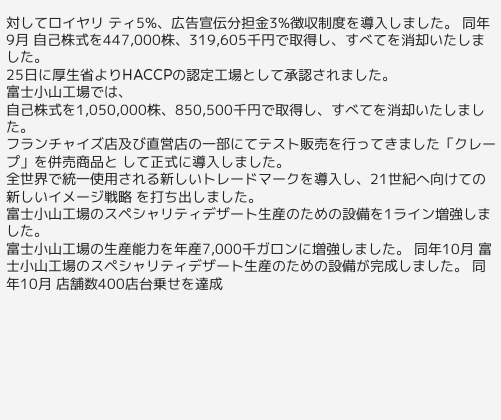対してロイヤリ ティ5%、広告宣伝分担金3%徴収制度を導入しました。 同年9月 自己株式を447,000株、319,605千円で取得し、すべてを消却いたしました。
25日に厚生省よりHACCPの認定工場として承認されました。
富士小山工場では、
自己株式を1,050,000株、850,500千円で取得し、すべてを消却いたしました。
フランチャイズ店及び直営店の一部にてテスト販売を行ってきました「クレープ」を併売商品と して正式に導入しました。
全世界で統一使用される新しいトレードマークを導入し、21世紀へ向けての新しいイメージ戦略 を打ち出しました。
富士小山工場のスペシャリティデザート生産のための設備を1ライン増強しました。
富士小山工場の生産能力を年産7,000千ガロンに増強しました。 同年10月 富士小山工場のスペシャリティデザート生産のための設備が完成しました。 同年10月 店舗数400店台乗せを達成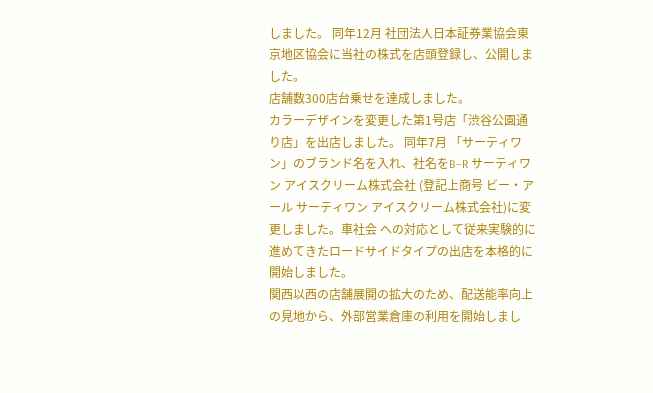しました。 同年12月 社団法人日本証券業協会東京地区協会に当社の株式を店頭登録し、公開しました。
店舗数300店台乗せを達成しました。
カラーデザインを変更した第1号店「渋谷公園通り店」を出店しました。 同年7月 「サーティワン」のブランド名を入れ、社名をB−R サーティワン アイスクリーム株式会社 (登記上商号 ビー・アール サーティワン アイスクリーム株式会社)に変更しました。車社会 への対応として従来実験的に進めてきたロードサイドタイプの出店を本格的に開始しました。
関西以西の店舗展開の拡大のため、配送能率向上の見地から、外部営業倉庫の利用を開始しまし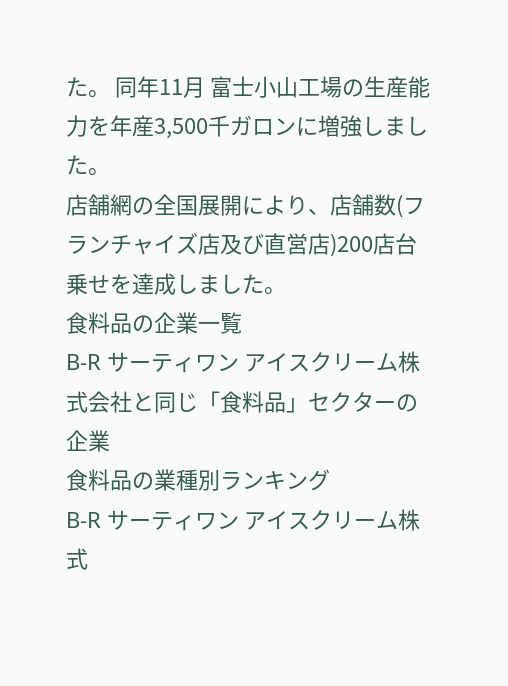た。 同年11月 富士小山工場の生産能力を年産3,500千ガロンに増強しました。
店舗網の全国展開により、店舗数(フランチャイズ店及び直営店)200店台乗せを達成しました。
食料品の企業一覧
B-R サーティワン アイスクリーム株式会社と同じ「食料品」セクターの企業
食料品の業種別ランキング
B-R サーティワン アイスクリーム株式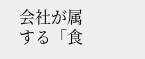会社が属する「食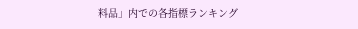料品」内での各指標ランキング